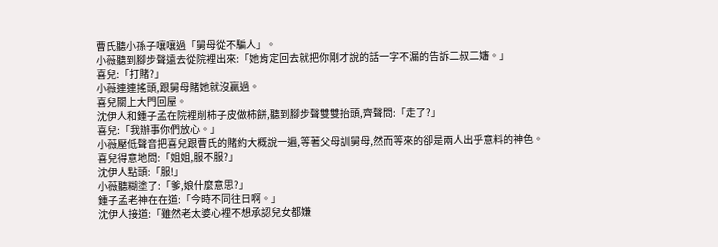曹氏聽小孫子嚷嚷過「舅母從不騙人」。
小薇聽到腳步聲遠去從院裡出來:「她肯定回去就把你剛才說的話一字不漏的告訴二叔二嬸。」
喜兒:「打賭?」
小薇連連搖頭,跟舅母賭她就沒贏過。
喜兒關上大門回屋。
沈伊人和鍾子孟在院裡削柿子皮做柿餅,聽到腳步聲雙雙抬頭,齊聲問:「走了?」
喜兒:「我辦事你們放心。」
小薇壓低聲音把喜兒跟曹氏的賭約大概說一遍,等著父母訓舅母,然而等來的卻是兩人出乎意料的神色。
喜兒得意地問:「姐姐,服不服?」
沈伊人點頭:「服!」
小薇聽糊塗了:「爹,娘什麼意思?」
鍾子孟老神在在道:「今時不同往日啊。」
沈伊人接道:「雖然老太婆心裡不想承認兒女都嫌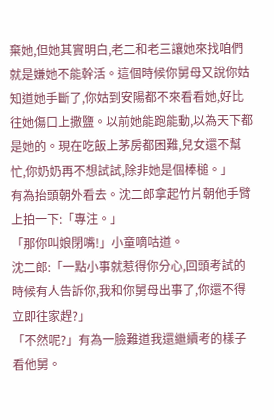棄她,但她其實明白,老二和老三讓她來找咱們就是嫌她不能幹活。這個時候你舅母又說你姑知道她手斷了,你姑到安陽都不來看看她,好比往她傷口上撒鹽。以前她能跑能動,以為天下都是她的。現在吃飯上茅房都困難,兒女還不幫忙,你奶奶再不想試試,除非她是個棒槌。」
有為抬頭朝外看去。沈二郎拿起竹片朝他手臂上拍一下:「專注。」
「那你叫娘閉嘴!」小童嘀咕道。
沈二郎:「一點小事就惹得你分心,回頭考試的時候有人告訴你,我和你舅母出事了,你還不得立即往家趕?」
「不然呢?」有為一臉難道我還繼續考的樣子看他舅。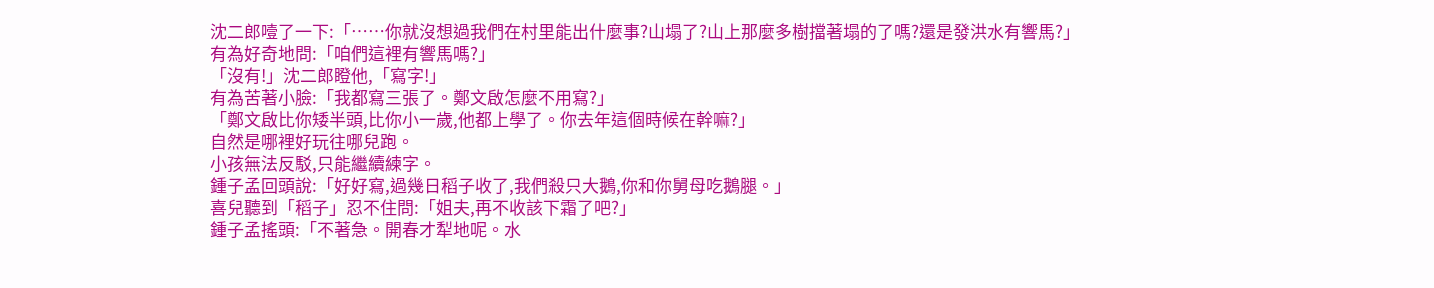沈二郎噎了一下:「……你就沒想過我們在村里能出什麼事?山塌了?山上那麼多樹擋著塌的了嗎?還是發洪水有響馬?」
有為好奇地問:「咱們這裡有響馬嗎?」
「沒有!」沈二郎瞪他,「寫字!」
有為苦著小臉:「我都寫三張了。鄭文啟怎麼不用寫?」
「鄭文啟比你矮半頭,比你小一歲,他都上學了。你去年這個時候在幹嘛?」
自然是哪裡好玩往哪兒跑。
小孩無法反駁,只能繼續練字。
鍾子孟回頭說:「好好寫,過幾日稻子收了,我們殺只大鵝,你和你舅母吃鵝腿。」
喜兒聽到「稻子」忍不住問:「姐夫,再不收該下霜了吧?」
鍾子孟搖頭:「不著急。開春才犁地呢。水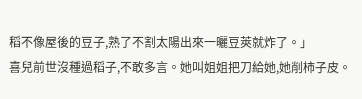稻不像屋後的豆子,熟了不割太陽出來一曬豆莢就炸了。」
喜兒前世沒種過稻子,不敢多言。她叫姐姐把刀給她,她削柿子皮。